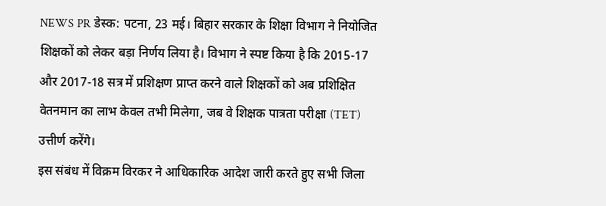NEWS PR डेस्क: पटना, 23 मई। बिहार सरकार के शिक्षा विभाग ने नियोजित शिक्षकों को लेकर बड़ा निर्णय लिया है। विभाग ने स्पष्ट किया है कि 2015-17 और 2017-18 सत्र में प्रशिक्षण प्राप्त करने वाले शिक्षकों को अब प्रशिक्षित वेतनमान का लाभ केवल तभी मिलेगा, जब वे शिक्षक पात्रता परीक्षा (TET) उत्तीर्ण करेंगे।
इस संबंध में विक्रम विरकर ने आधिकारिक आदेश जारी करते हुए सभी जिला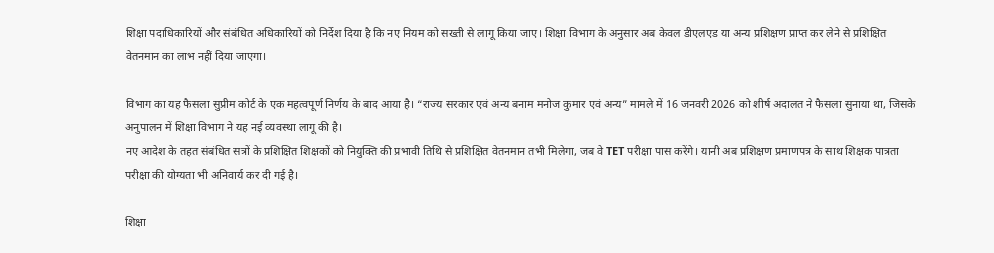शिक्षा पदाधिकारियों और संबंधित अधिकारियों को निर्देश दिया है कि नए नियम को सख्ती से लागू किया जाए। शिक्षा विभाग के अनुसार अब केवल डीएलएड या अन्य प्रशिक्षण प्राप्त कर लेने से प्रशिक्षित वेतनमान का लाभ नहीं दिया जाएगा।

विभाग का यह फैसला सुप्रीम कोर्ट के एक महत्वपूर्ण निर्णय के बाद आया है। “राज्य सरकार एवं अन्य बनाम मनोज कुमार एवं अन्य” मामले में 16 जनवरी 2026 को शीर्ष अदालत ने फैसला सुनाया था, जिसके अनुपालन में शिक्षा विभाग ने यह नई व्यवस्था लागू की है।
नए आदेश के तहत संबंधित सत्रों के प्रशिक्षित शिक्षकों को नियुक्ति की प्रभावी तिथि से प्रशिक्षित वेतनमान तभी मिलेगा, जब वे TET परीक्षा पास करेंगे। यानी अब प्रशिक्षण प्रमाणपत्र के साथ शिक्षक पात्रता परीक्षा की योग्यता भी अनिवार्य कर दी गई है।

शिक्षा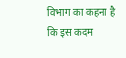विभाग का कहना है कि इस कदम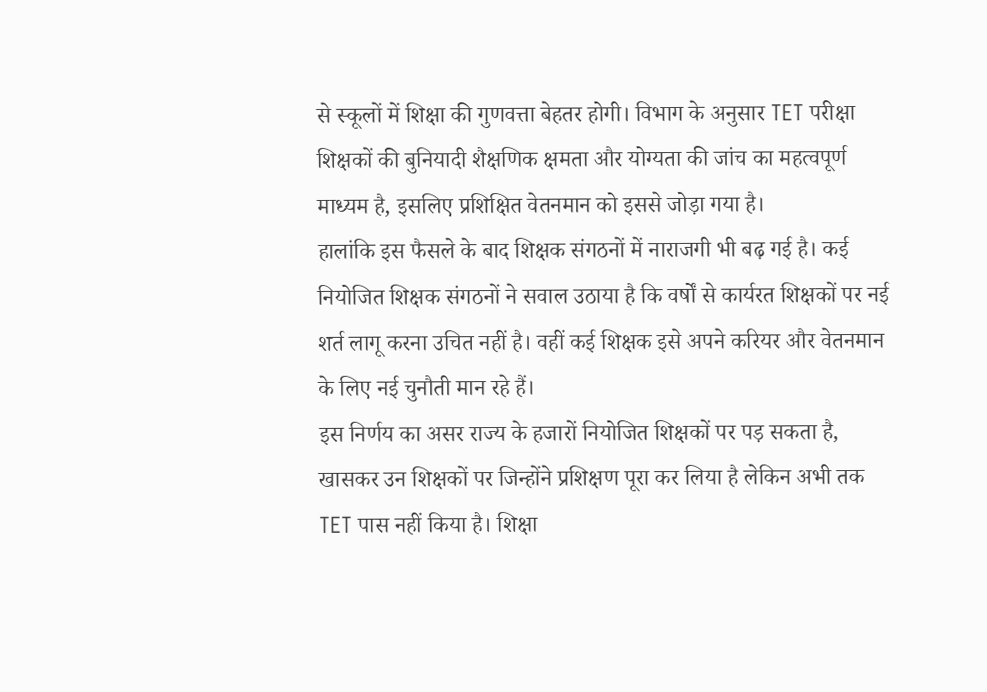से स्कूलों में शिक्षा की गुणवत्ता बेहतर होगी। विभाग के अनुसार TET परीक्षा शिक्षकों की बुनियादी शैक्षणिक क्षमता और योग्यता की जांच का महत्वपूर्ण माध्यम है, इसलिए प्रशिक्षित वेतनमान को इससे जोड़ा गया है।
हालांकि इस फैसले के बाद शिक्षक संगठनों में नाराजगी भी बढ़ गई है। कई नियोजित शिक्षक संगठनों ने सवाल उठाया है कि वर्षों से कार्यरत शिक्षकों पर नई शर्त लागू करना उचित नहीं है। वहीं कई शिक्षक इसे अपने करियर और वेतनमान के लिए नई चुनौती मान रहे हैं।
इस निर्णय का असर राज्य के हजारों नियोजित शिक्षकों पर पड़ सकता है, खासकर उन शिक्षकों पर जिन्होंने प्रशिक्षण पूरा कर लिया है लेकिन अभी तक TET पास नहीं किया है। शिक्षा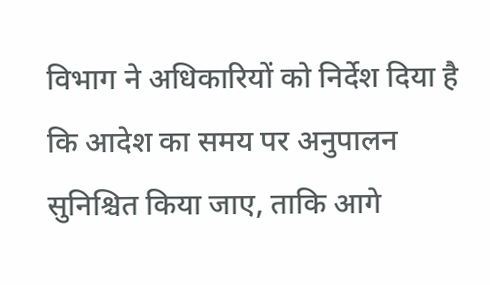विभाग ने अधिकारियों को निर्देश दिया है कि आदेश का समय पर अनुपालन सुनिश्चित किया जाए, ताकि आगे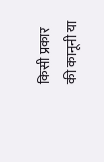किसी प्रकार की कानूनी या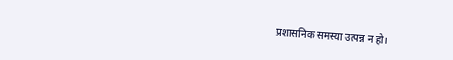प्रशासनिक समस्या उत्पन्न न हो।